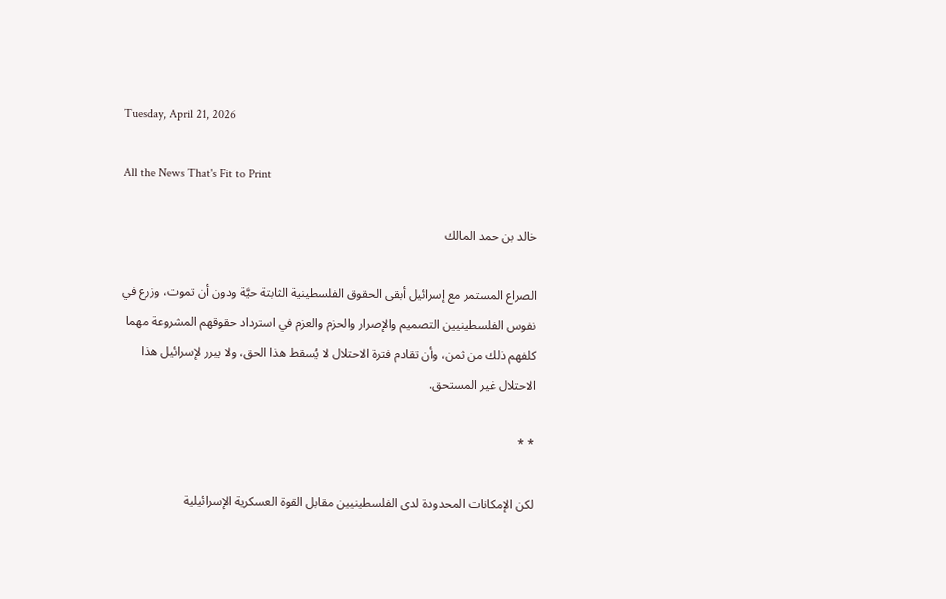Tuesday, April 21, 2026

All the News That's Fit to Print

خالد بن حمد المالك

الصراع المستمر مع إسرائيل أبقى الحقوق الفلسطينية الثابتة حيَّة ودون أن تموت، وزرع في نفوس الفلسطينيين التصميم والإصرار والحزم والعزم في استرداد حقوقهم المشروعة مهما كلفهم ذلك من ثمن، وأن تقادم فترة الاحتلال لا يُسقط هذا الحق، ولا يبرر لإسرائيل هذا الاحتلال غير المستحق.

* *

لكن الإمكانات المحدودة لدى الفلسطينيين مقابل القوة العسكرية الإسرائيلية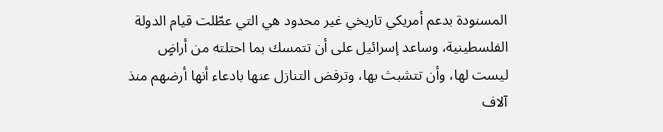المسنودة بدعم أمريكي تاريخي غير محدود هي التي عطّلت قيام الدولة الفلسطينية، وساعد إسرائيل على أن تتمسك بما احتلته من أراضٍ ليست لها، وأن تتشبث بها، وترفض التنازل عنها بادعاء أنها أرضهم منذ آلاف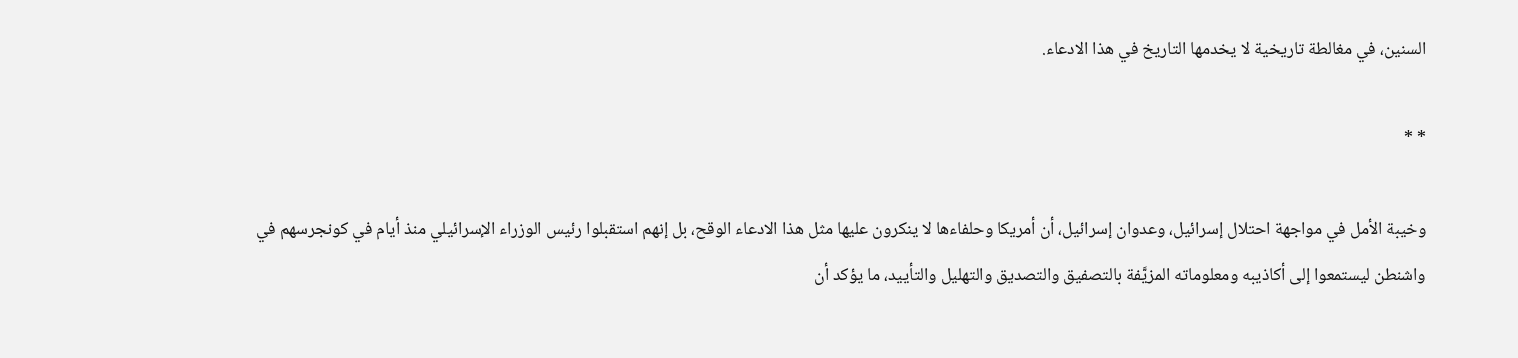السنين، في مغالطة تاريخية لا يخدمها التاريخ في هذا الادعاء.

* *

وخيبة الأمل في مواجهة احتلال إسرائيل، وعدوان إسرائيل، أن أمريكا وحلفاءها لا ينكرون عليها مثل هذا الادعاء الوقح، بل إنهم استقبلوا رئيس الوزراء الإسرائيلي منذ أيام في كونجرسهم في واشنطن ليستمعوا إلى أكاذيبه ومعلوماته المزيَّفة بالتصفيق والتصديق والتهليل والتأييد، ما يؤكد أن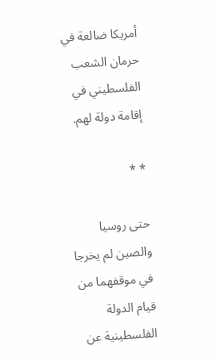أمريكا ضالعة في حرمان الشعب الفلسطيني في إقامة دولة لهم.

* *

حتى روسيا والصين لم يخرجا في موقفهما من قيام الدولة الفلسطينية عن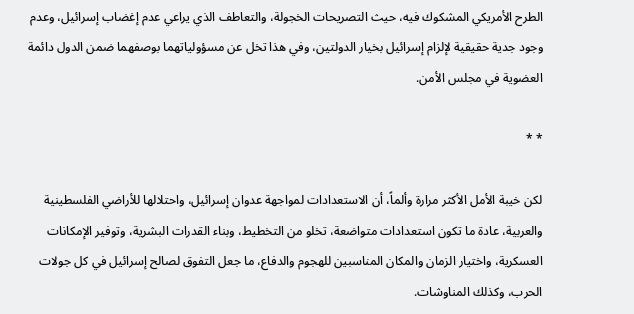الطرح الأمريكي المشكوك فيه، حيث التصريحات الخجولة، والتعاطف الذي يراعي عدم إغضاب إسرائيل، وعدم وجود جدية حقيقية لإلزام إسرائيل بخيار الدولتين، وفي هذا تخل عن مسؤولياتهما بوصفهما ضمن الدول دائمة العضوية في مجلس الأمن.

* *

لكن خيبة الأمل الأكثر مرارة وألماً، أن الاستعدادات لمواجهة عدوان إسرائيل، واحتلالها للأراضي الفلسطينية والعربية، عادة ما تكون استعدادات متواضعة، تخلو من التخطيط، وبناء القدرات البشرية، وتوفير الإمكانات العسكرية، واختيار الزمان والمكان المناسبين للهجوم والدفاع، ما جعل التفوق لصالح إسرائيل في كل جولات الحرب، وكذلك المناوشات.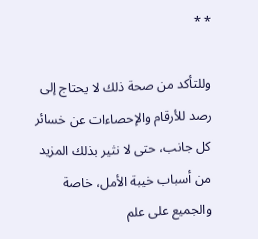* *

وللتأكد من صحة ذلك لا يحتاج إلى رصد للأرقام والإحصاءات عن خسائر كل جانب، حتى لا نثير بذلك المزيد من أسباب خيبة الأمل، خاصة والجميع على علم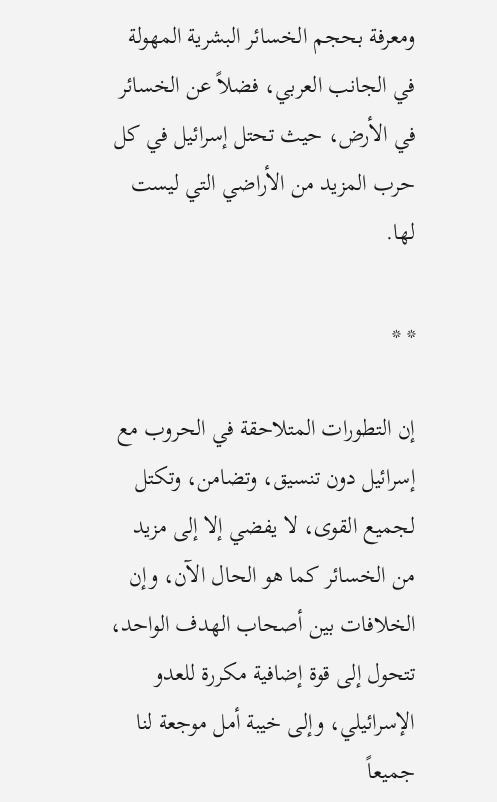ومعرفة بحجم الخسائر البشرية المهولة في الجانب العربي، فضلاً عن الخسائر في الأرض، حيث تحتل إسرائيل في كل حرب المزيد من الأراضي التي ليست لها.

* *

إن التطورات المتلاحقة في الحروب مع إسرائيل دون تنسيق، وتضامن، وتكتل لجميع القوى، لا يفضي إلا إلى مزيد من الخسائر كما هو الحال الآن، وإن الخلافات بين أصحاب الهدف الواحد، تتحول إلى قوة إضافية مكررة للعدو الإسرائيلي، وإلى خيبة أمل موجعة لنا جميعاً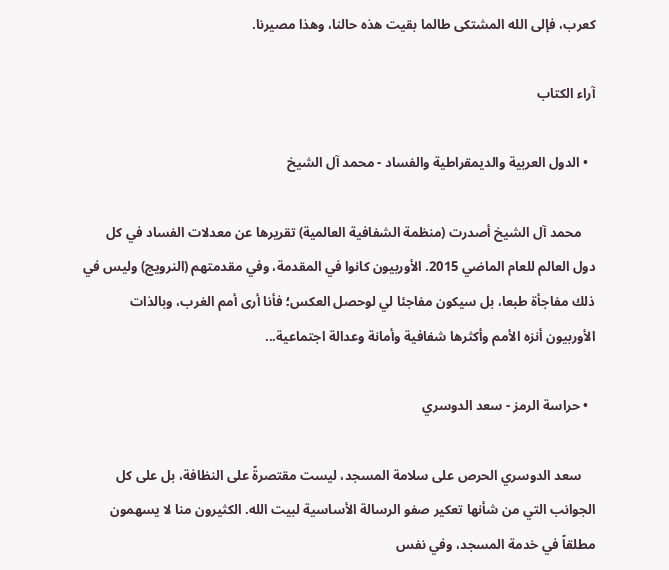كعرب، فإلى الله المشتكى طالما بقيت هذه حالنا، وهذا مصيرنا.

آراء الكتاب

  • الدول العربية والديمقراطية والفساد - محمد آل الشيخ

    محمد آل الشيخ أصدرت (منظمة الشفافية العالمية) تقريرها عن معدلات الفساد في كل دول العالم للعام الماضي 2015. الأوربيون كانوا في المقدمة، وفي مقدمتهم (النرويج) وليس في ذلك مفاجأة طبعا، بل سيكون مفاجئا لي لوحصل العكس؛ فأنا أرى أمم الغرب، وبالذات الأوربيون أنزه الأمم وأكثرها شفافية وأمانة وعدالة اجتماعية...

  • حراسة الرمز - سعد الدوسري

    سعد الدوسري الحرص على سلامة المسجد، ليست مقتصرةً على النظافة، بل على كل الجوانب التي من شأنها تعكير صفو الرسالة الأساسية لبيت الله. الكثيرون منا لا يسهمون مطلقاً في خدمة المسجد، وفي نفس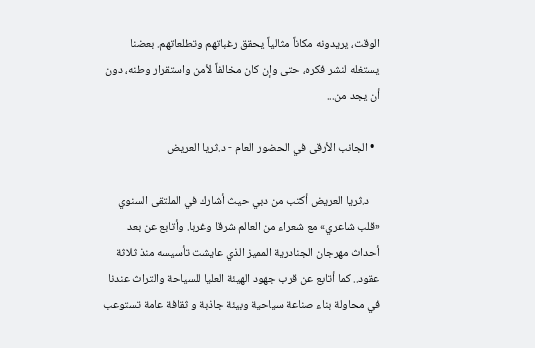الوقت، يريدونه مكاناً مثالياً يحقق رغباتهم وتطلعاتهم. بعضنا يستغله لنشر فكره، حتى وإن كان مخالفاً لأمن واستقرار وطنه، دون أن يجد من...

  • الجانب الأرقى في الحضور العام - د.ثريا العريض

    د.ثريا العريض أكتب من دبي حيث أشارك في الملتقى السنوي «قلب شاعري» مع شعراء من العالم شرقا وغربا. وأتابع عن بعد أحداث مهرجان الجنادرية المميز الذي عايشت تأسيسه منذ ثلاثة عقود.. كما أتابع عن قرب جهود الهيئة العليا للسياحة والتراث عندنا في محاولة بناء صناعة سياحية وبيئة جاذبة و ثقافة عامة تستوعب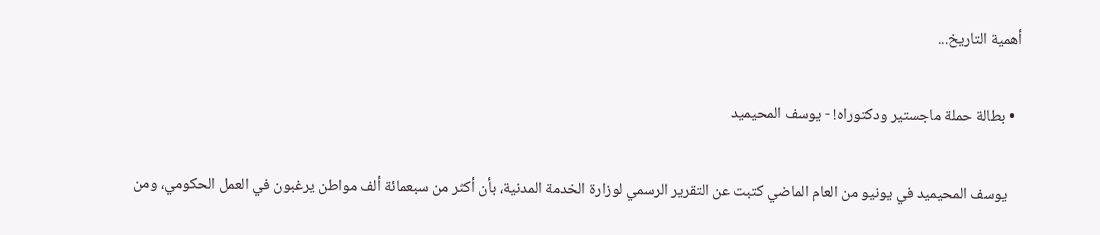أهمية التاريخ...

  • بطالة حملة ماجستير ودكتوراه! - يوسف المحيميد

    يوسف المحيميد في يونيو من العام الماضي كتبت عن التقرير الرسمي لوزارة الخدمة المدنية، بأن أكثر من سبعمائة ألف مواطن يرغبون في العمل الحكومي، ومن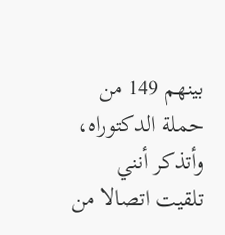بينهم 149 من حملة الدكتوراه، وأتذكر أنني تلقيت اتصالا من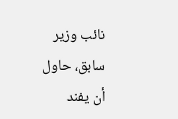نائب وزير سابق، حاول أن يفند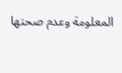المعلومة وعدم صحتها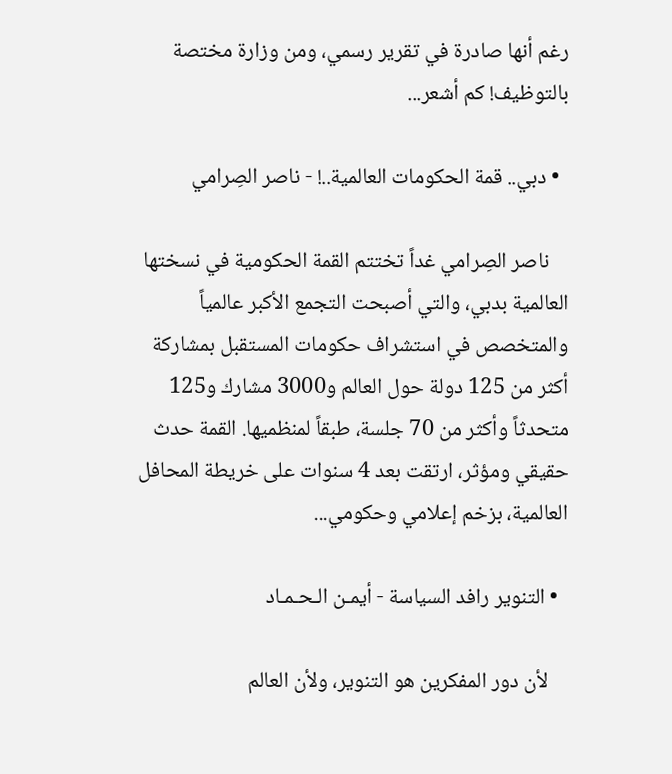رغم أنها صادرة في تقرير رسمي، ومن وزارة مختصة بالتوظيف! كم أشعر...

  • دبي.. قمة الحكومات العالمية..! - ناصر الصِرامي

    ناصر الصِرامي غداً تختتم القمة الحكومية في نسختها العالمية بدبي، والتي أصبحت التجمع الأكبر عالمياً والمتخصص في استشراف حكومات المستقبل بمشاركة أكثر من 125 دولة حول العالم و3000 مشارك و125 متحدثاً وأكثر من 70 جلسة، طبقاً لمنظميها. القمة حدث حقيقي ومؤثر، ارتقت بعد 4 سنوات على خريطة المحافل العالمية، بزخم إعلامي وحكومي...

  • التنوير رافد السياسة - أيمـن الـحـمـاد

    لأن دور المفكرين هو التنوير، ولأن العالم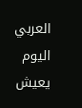العربي اليوم يعيش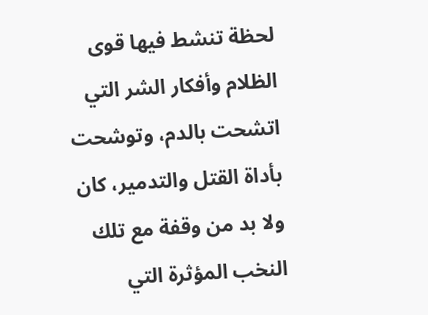لحظة تنشط فيها قوى الظلام وأفكار الشر التي اتشحت بالدم، وتوشحت بأداة القتل والتدمير، كان ولا بد من وقفة مع تلك النخب المؤثرة التي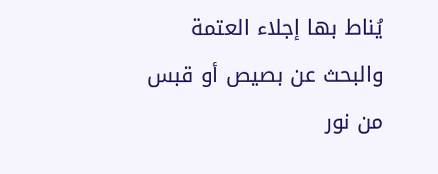يُناط بها إجلاء العتمة والبحث عن بصيص أو قبس من نور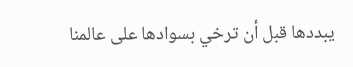يبددها قبل أن ترخي بسوادها على عالمنا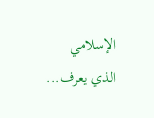الإسلامي الذي يعرف...